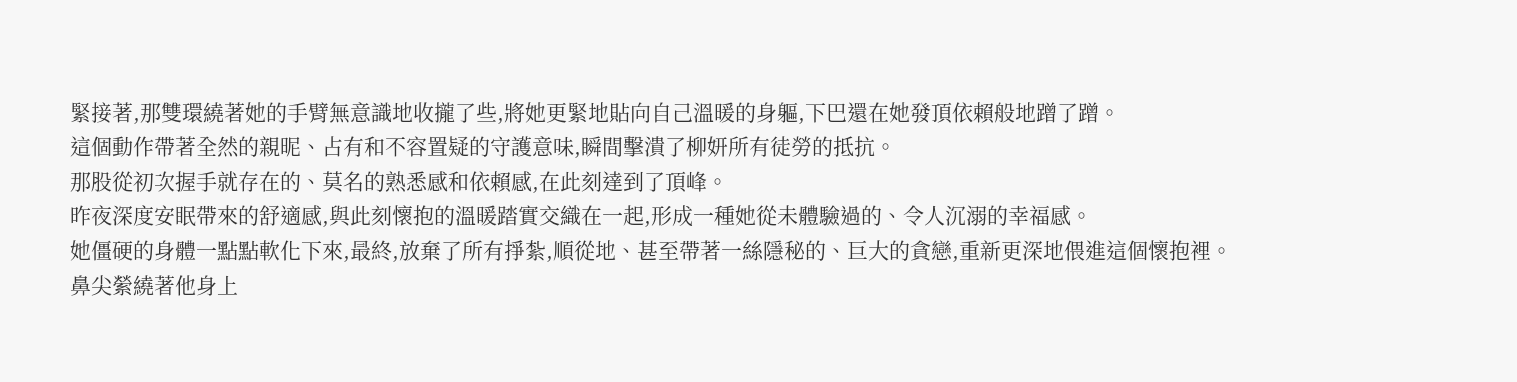緊接著,那雙環繞著她的手臂無意識地收攏了些,將她更緊地貼向自己溫暖的身軀,下巴還在她發頂依賴般地蹭了蹭。
這個動作帶著全然的親昵、占有和不容置疑的守護意味,瞬間擊潰了柳妍所有徒勞的抵抗。
那股從初次握手就存在的、莫名的熟悉感和依賴感,在此刻達到了頂峰。
昨夜深度安眠帶來的舒適感,與此刻懷抱的溫暖踏實交織在一起,形成一種她從未體驗過的、令人沉溺的幸福感。
她僵硬的身體一點點軟化下來,最終,放棄了所有掙紮,順從地、甚至帶著一絲隱秘的、巨大的貪戀,重新更深地偎進這個懷抱裡。
鼻尖縈繞著他身上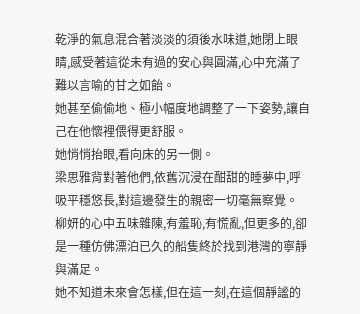乾淨的氣息混合著淡淡的須後水味道,她閉上眼睛,感受著這從未有過的安心與圓滿,心中充滿了難以言喻的甘之如飴。
她甚至偷偷地、極小幅度地調整了一下姿勢,讓自己在他懷裡偎得更舒服。
她悄悄抬眼,看向床的另一側。
梁思雅背對著他們,依舊沉浸在酣甜的睡夢中,呼吸平穩悠長,對這邊發生的親密一切毫無察覺。
柳妍的心中五味雜陳,有羞恥,有慌亂,但更多的,卻是一種仿佛漂泊已久的船隻終於找到港灣的寧靜與滿足。
她不知道未來會怎樣,但在這一刻,在這個靜謐的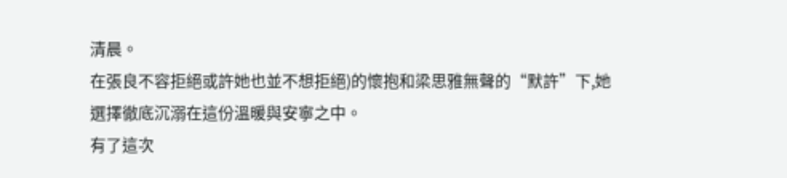清晨。
在張良不容拒絕或許她也並不想拒絕)的懷抱和梁思雅無聲的“默許”下,她選擇徹底沉溺在這份溫暖與安寧之中。
有了這次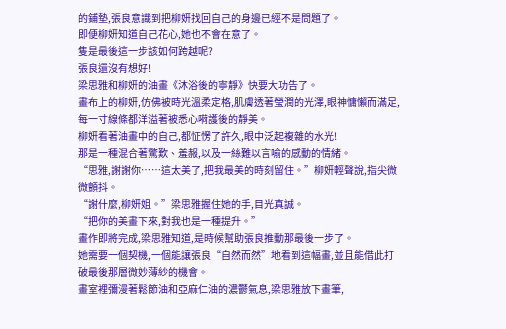的鋪墊,張良意識到把柳妍找回自己的身邊已經不是問題了。
即便柳妍知道自己花心,她也不會在意了。
隻是最後這一步該如何跨越呢?
張良還沒有想好!
梁思雅和柳妍的油畫《沐浴後的寧靜》快要大功告了。
畫布上的柳妍,仿佛被時光溫柔定格,肌膚透著瑩潤的光澤,眼神慵懶而滿足,每一寸線條都洋溢著被悉心嗬護後的靜美。
柳妍看著油畫中的自己,都怔愣了許久,眼中泛起複雜的水光!
那是一種混合著驚歎、羞赧,以及一絲難以言喻的感動的情緒。
“思雅,謝謝你……這太美了,把我最美的時刻留住。”柳妍輕聲說,指尖微微顫抖。
“謝什麼,柳妍姐。”梁思雅握住她的手,目光真誠。
“把你的美畫下來,對我也是一種提升。”
畫作即將完成,梁思雅知道,是時候幫助張良推動那最後一步了。
她需要一個契機,一個能讓張良“自然而然”地看到這幅畫,並且能借此打破最後那層微妙薄紗的機會。
畫室裡彌漫著鬆節油和亞麻仁油的濃鬱氣息,梁思雅放下畫筆,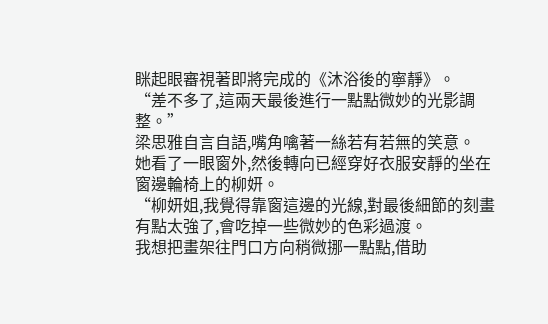眯起眼審視著即將完成的《沐浴後的寧靜》。
“差不多了,這兩天最後進行一點點微妙的光影調整。”
梁思雅自言自語,嘴角噙著一絲若有若無的笑意。
她看了一眼窗外,然後轉向已經穿好衣服安靜的坐在窗邊輪椅上的柳妍。
“柳妍姐,我覺得靠窗這邊的光線,對最後細節的刻畫有點太強了,會吃掉一些微妙的色彩過渡。
我想把畫架往門口方向稍微挪一點點,借助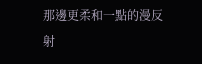那邊更柔和一點的漫反射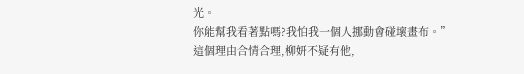光。
你能幫我看著點嗎?我怕我一個人挪動會碰壞畫布。”
這個理由合情合理,柳妍不疑有他,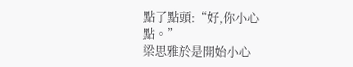點了點頭:“好,你小心點。”
梁思雅於是開始小心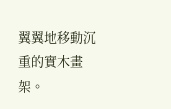翼翼地移動沉重的實木畫架。